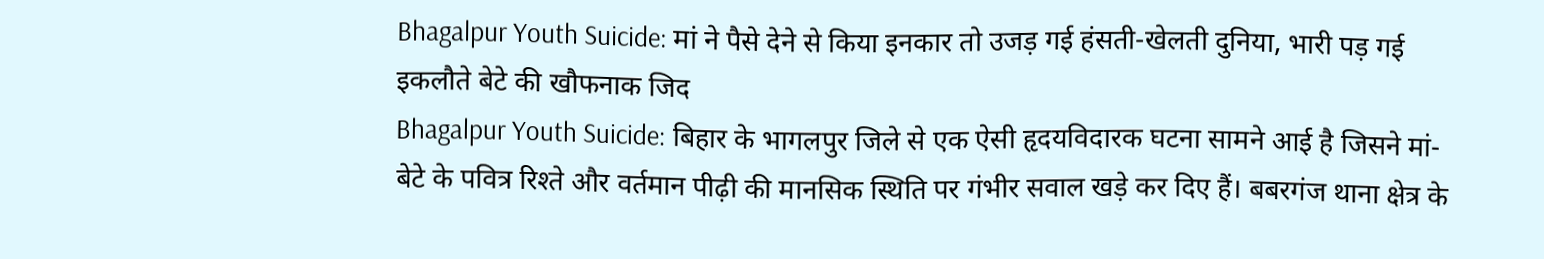Bhagalpur Youth Suicide: मां ने पैसे देने से किया इनकार तो उजड़ गई हंसती-खेलती दुनिया, भारी पड़ गई इकलौते बेटे की खौफनाक जिद
Bhagalpur Youth Suicide: बिहार के भागलपुर जिले से एक ऐसी हृदयविदारक घटना सामने आई है जिसने मां-बेटे के पवित्र रिश्ते और वर्तमान पीढ़ी की मानसिक स्थिति पर गंभीर सवाल खड़े कर दिए हैं। बबरगंज थाना क्षेत्र के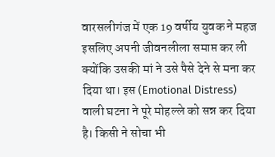वारसलीगंज में एक 19 वर्षीय युवक ने महज इसलिए अपनी जीवनलीला समाप्त कर ली क्योंकि उसकी मां ने उसे पैसे देने से मना कर दिया था। इस (Emotional Distress) वाली घटना ने पूरे मोहल्ले को सन्न कर दिया है। किसी ने सोचा भी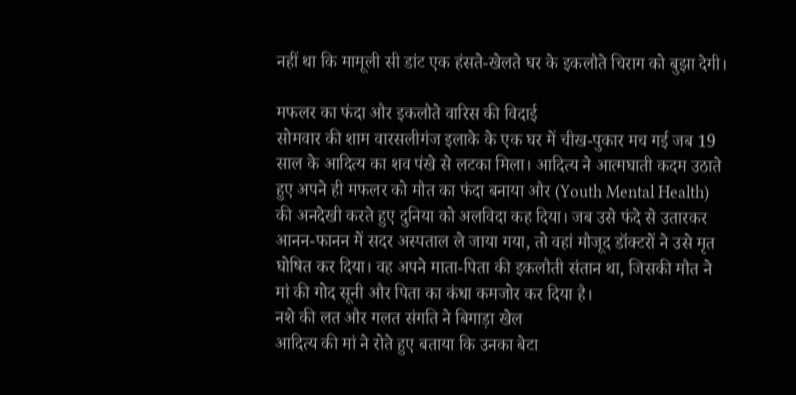नहीं था कि मामूली सी डांट एक हंसते-खेलते घर के इकलौते चिराग को बुझा देगी।

मफलर का फंदा और इकलौते वारिस की विदाई
सोमवार की शाम वारसलीगंज इलाके के एक घर में चीख-पुकार मच गई जब 19 साल के आदित्य का शव पंखे से लटका मिला। आदित्य ने आत्मघाती कदम उठाते हुए अपने ही मफलर को मौत का फंदा बनाया और (Youth Mental Health) की अनदेखी करते हुए दुनिया को अलविदा कह दिया। जब उसे फंदे से उतारकर आनन-फानन में सदर अस्पताल ले जाया गया, तो वहां मौजूद डॉक्टरों ने उसे मृत घोषित कर दिया। वह अपने माता-पिता की इकलौती संतान था, जिसकी मौत ने मां की गोद सूनी और पिता का कंधा कमजोर कर दिया है।
नशे की लत और गलत संगति ने बिगाड़ा खेल
आदित्य की मां ने रोते हुए बताया कि उनका बेटा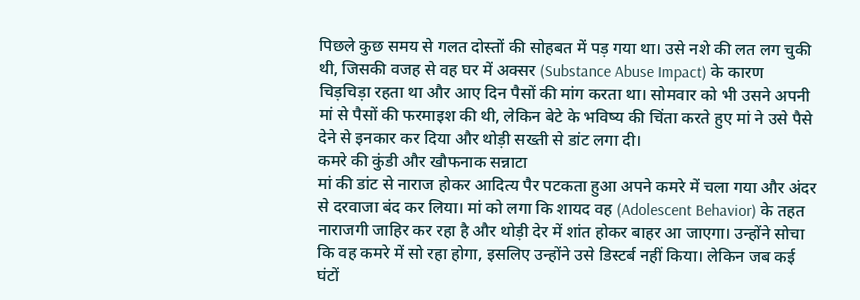पिछले कुछ समय से गलत दोस्तों की सोहबत में पड़ गया था। उसे नशे की लत लग चुकी थी, जिसकी वजह से वह घर में अक्सर (Substance Abuse Impact) के कारण चिड़चिड़ा रहता था और आए दिन पैसों की मांग करता था। सोमवार को भी उसने अपनी मां से पैसों की फरमाइश की थी, लेकिन बेटे के भविष्य की चिंता करते हुए मां ने उसे पैसे देने से इनकार कर दिया और थोड़ी सख्ती से डांट लगा दी।
कमरे की कुंडी और खौफनाक सन्नाटा
मां की डांट से नाराज होकर आदित्य पैर पटकता हुआ अपने कमरे में चला गया और अंदर से दरवाजा बंद कर लिया। मां को लगा कि शायद वह (Adolescent Behavior) के तहत नाराजगी जाहिर कर रहा है और थोड़ी देर में शांत होकर बाहर आ जाएगा। उन्होंने सोचा कि वह कमरे में सो रहा होगा, इसलिए उन्होंने उसे डिस्टर्ब नहीं किया। लेकिन जब कई घंटों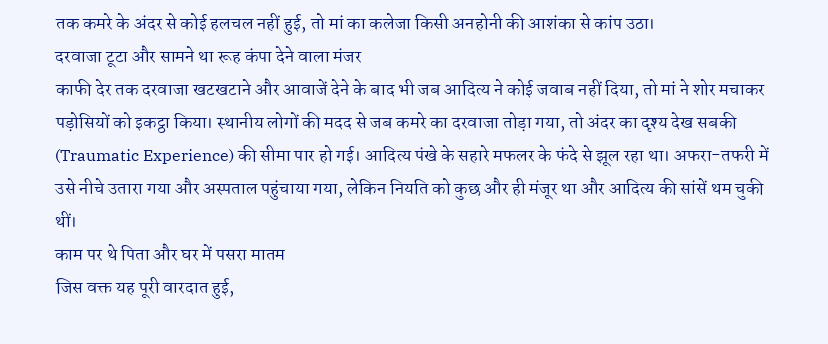तक कमरे के अंदर से कोई हलचल नहीं हुई, तो मां का कलेजा किसी अनहोनी की आशंका से कांप उठा।
दरवाजा टूटा और सामने था रूह कंपा देने वाला मंजर
काफी देर तक दरवाजा खटखटाने और आवाजें देने के बाद भी जब आदित्य ने कोई जवाब नहीं दिया, तो मां ने शोर मचाकर पड़ोसियों को इकट्ठा किया। स्थानीय लोगों की मदद से जब कमरे का दरवाजा तोड़ा गया, तो अंदर का दृश्य देख सबकी (Traumatic Experience) की सीमा पार हो गई। आदित्य पंखे के सहारे मफलर के फंदे से झूल रहा था। अफरा-तफरी में उसे नीचे उतारा गया और अस्पताल पहुंचाया गया, लेकिन नियति को कुछ और ही मंजूर था और आदित्य की सांसें थम चुकी थीं।
काम पर थे पिता और घर में पसरा मातम
जिस वक्त यह पूरी वारदात हुई,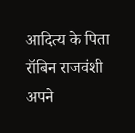आदित्य के पिता रॉबिन राजवंशी अपने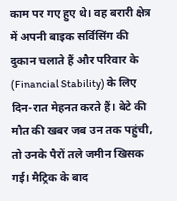काम पर गए हुए थे। वह बरारी क्षेत्र में अपनी बाइक सर्विसिंग की दुकान चलाते हैं और परिवार के (Financial Stability) के लिए दिन-रात मेहनत करते हैं। बेटे की मौत की खबर जब उन तक पहुंची, तो उनके पैरों तले जमीन खिसक गई। मैट्रिक के बाद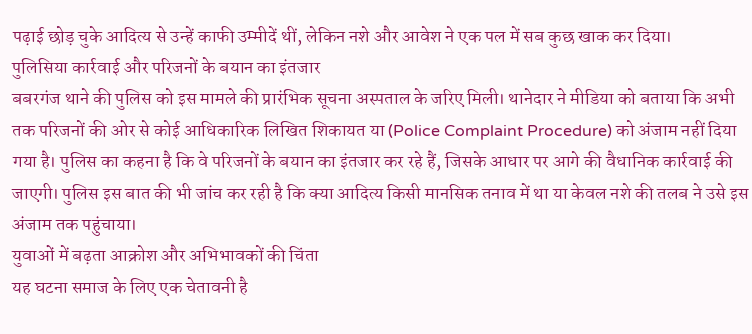पढ़ाई छोड़ चुके आदित्य से उन्हें काफी उम्मीदें थीं, लेकिन नशे और आवेश ने एक पल में सब कुछ खाक कर दिया।
पुलिसिया कार्रवाई और परिजनों के बयान का इंतजार
बबरगंज थाने की पुलिस को इस मामले की प्रारंभिक सूचना अस्पताल के जरिए मिली। थानेदार ने मीडिया को बताया कि अभी तक परिजनों की ओर से कोई आधिकारिक लिखित शिकायत या (Police Complaint Procedure) को अंजाम नहीं दिया गया है। पुलिस का कहना है कि वे परिजनों के बयान का इंतजार कर रहे हैं, जिसके आधार पर आगे की वैधानिक कार्रवाई की जाएगी। पुलिस इस बात की भी जांच कर रही है कि क्या आदित्य किसी मानसिक तनाव में था या केवल नशे की तलब ने उसे इस अंजाम तक पहुंचाया।
युवाओं में बढ़ता आक्रोश और अभिभावकों की चिंता
यह घटना समाज के लिए एक चेतावनी है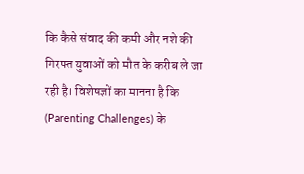कि कैसे संवाद की कमी और नशे की गिरफ्त युवाओं को मौत के करीब ले जा रही है। विशेषज्ञों का मानना है कि (Parenting Challenges) के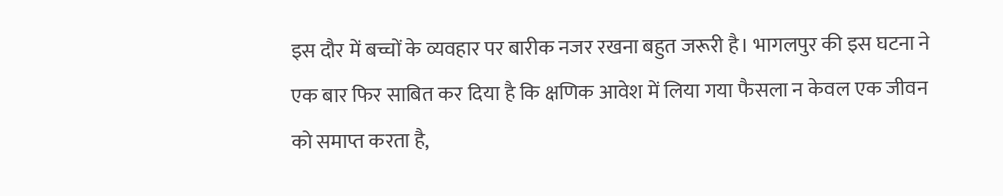इस दौर में बच्चों के व्यवहार पर बारीक नजर रखना बहुत जरूरी है। भागलपुर की इस घटना ने एक बार फिर साबित कर दिया है कि क्षणिक आवेश में लिया गया फैसला न केवल एक जीवन को समाप्त करता है,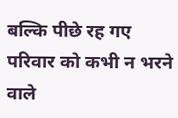बल्कि पीछे रह गए परिवार को कभी न भरने वाले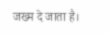जख्म दे जाता है।